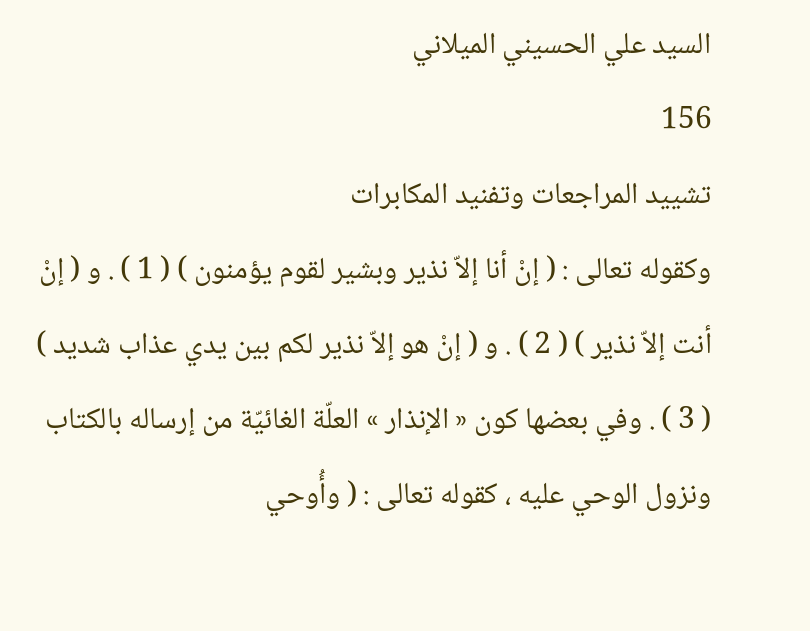السيد علي الحسيني الميلاني
156
تشييد المراجعات وتفنيد المكابرات
وكقوله تعالى : ( إنْ أنا إلاّ نذير وبشير لقوم يؤمنون ) ( 1 ) . و ( إنْ أنت إلاّ نذير ) ( 2 ) . و ( إنْ هو إلاّ نذير لكم بين يدي عذاب شديد ) ( 3 ) . وفي بعضها كون « الإنذار » العلّة الغائيّة من إرساله بالكتاب ونزول الوحي عليه ، كقوله تعالى : ( وأُوحي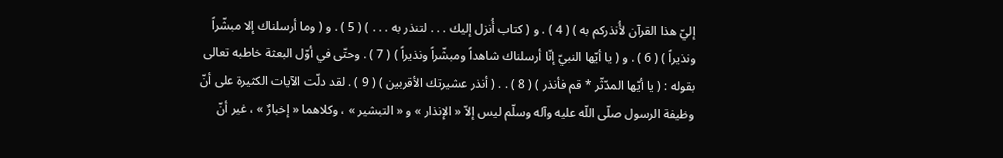إليّ هذا القرآن لأُنذركم به ) ( 4 ) . و ( كتاب أُنزل إليك . . . لتنذر به . . . ) ( 5 ) . و ( وما أرسلناك إلا مبشّراً ونذيراً ) ( 6 ) . و ( يا أيّها النبيّ إنّا أرسلناك شاهداً ومبشّراً ونذيراً ) ( 7 ) . وحتّى في أوّل البعثة خاطبه تعالى بقوله : ( يا أيّها المدّثّر * قم فأنذر ) ( 8 ) . . ( أنذر عشيرتك الأقربين ) ( 9 ) . لقد دلّت الآيات الكثيرة على أنّ وظيفة الرسول صلّى اللّه عليه وآله وسلّم ليس إلاّ « الإنذار » و « التبشير » ، وكلاهما « إخبارٌ » ، غير أنّ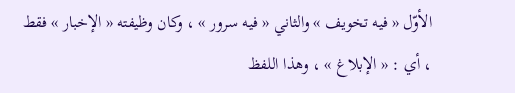الأوّل « فيه تخويف » والثاني « فيه سرور » ، وكان وظيفته « الإخبار » فقط ، أي : « الإبلاغ » ، وهذا اللفظ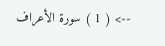--> ( 1 ) سورة الأعراف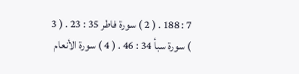7 : 188 . ( 2 ) سورة فاطر 35 : 23 . ( 3 ) سورة سبأ 34 : 46 . ( 4 ) سورة الأنعام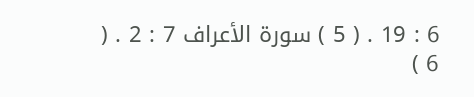6 : 19 . ( 5 ) سورة الأعراف 7 : 2 . ( 6 )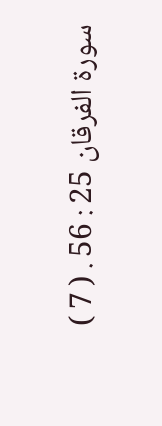سورة الفرقان 25 : 56 . ( 7 )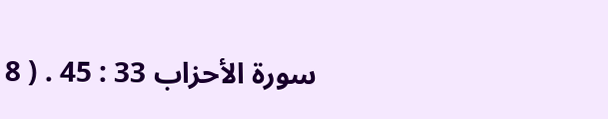سورة الأحزاب 33 : 45 . ( 8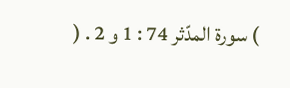) سورة المدّثر 74 : 1 و 2 . (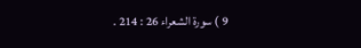9 ) سورة الشعراء 26 : 214 .